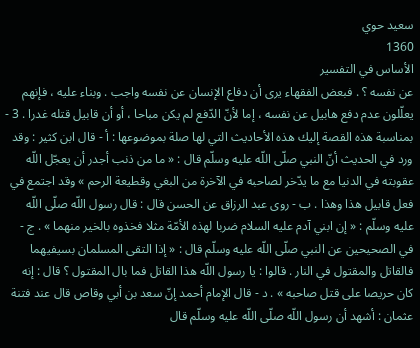سعيد حوي
1360
الأساس في التفسير
عن نفسه ؟ . فبعض الفقهاء يرى أن دفاع الإنسان عن نفسه واجب . وبناء عليه ، فإنهم يعلّلون عدم دفع هابيل عن نفسه ، إما لأنّ الدّفع لم يكن مباحا ، أو أن قابيل قتله غدرا . 3 - بمناسبة هذه القصة إليك هذه الأحاديث التي لها صلة بموضوعها : أ - قال ابن كثير : وقد ورد في الحديث أنّ النبي صلّى اللّه عليه وسلّم قال : « ما من ذنب أجدر أن يعجّل اللّه عقوبته في الدنيا مع ما يدّخر لصاحبه في الآخرة من البغي وقطيعة الرحم » وقد اجتمع في فعل قابيل هذا وهذا . ب - روى عبد الرزاق عن الحسن قال : قال رسول اللّه صلّى اللّه عليه وسلّم : « إن ابني آدم عليه السلام ضربا لهذه الأمّة مثلا فخذوه بالخير منهما » . ج - في الصحيحين عن النبي صلّى اللّه عليه وسلّم قال : « إذا التقى المسلمان بسيفيهما فالقاتل والمقتول في النار . قالوا : يا رسول اللّه هذا القاتل فما بال المقتول ؟ قال : إنه كان حريصا على قتل صاحبه » . د - قال الإمام أحمد إنّ سعد بن أبي وقاص قال عند فتنة عثمان : أشهد أن رسول اللّه صلّى اللّه عليه وسلّم قال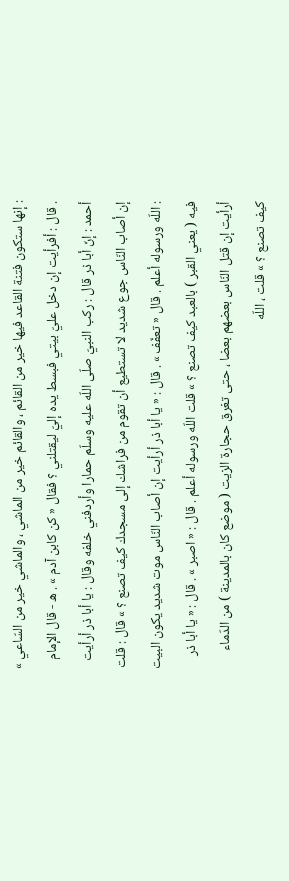: إنها ستكون فتنة القاعد فيها خير من القائم ، والقائم خير من الماشي ، والماشي خير من السّاعي » . قال : أفرأيت إن دخل عليّ بيتي فبسط يده إليّ ليقتلني ؟ فقال « كن كابن آدم » . ه - قال الإمام أحمد : إنّ أبا ذر قال : ركب النبيّ صلّى اللّه عليه وسلّم حمارا وأردفني خلفه وقال : يا أبا ذر أرأيت إن أصاب النّاس جوع شديد لا تستطيع أن تقوم من فراشك إلى مسجدك كيف تصنع ؟ » قال : قلت : اللّه ورسوله أعلم . قال « تعفّف » . قال : « يا أبا ذر أرأيت إن أصاب النّاس موت شديد يكون البيت فيه ( يعني القبر ) بالعبد كيف تصنع ؟ » قلت اللّه ورسوله أعلم . قال : « اصبر » . قال : « يا أبا ذر أرأيت إن قتل النّاس بعضهم بعضا ، حتى تغرق حجارة الزيت ( موضع كان بالمدينة ) من الدّماء كيف تصنع ؟ » قلت ، اللّه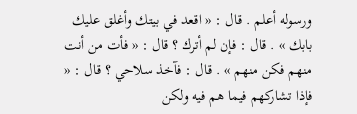ورسوله أعلم . قال : « اقعد في بيتك وأغلق عليك بابك » . قال : فإن لم أترك ؟ قال : « فأت من أنت منهم فكن منهم » . قال : فآخذ سلاحي ؟ قال : « فإذا تشاركهم فيما هم فيه ولكن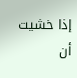إذا خشيت أن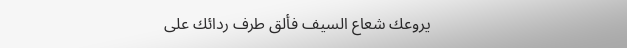يروعك شعاع السيف فألق طرف ردائك على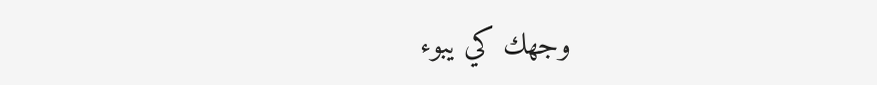وجهك كي يبوء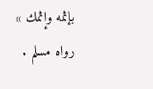بإثمه وإثمك » رواه مسلم .